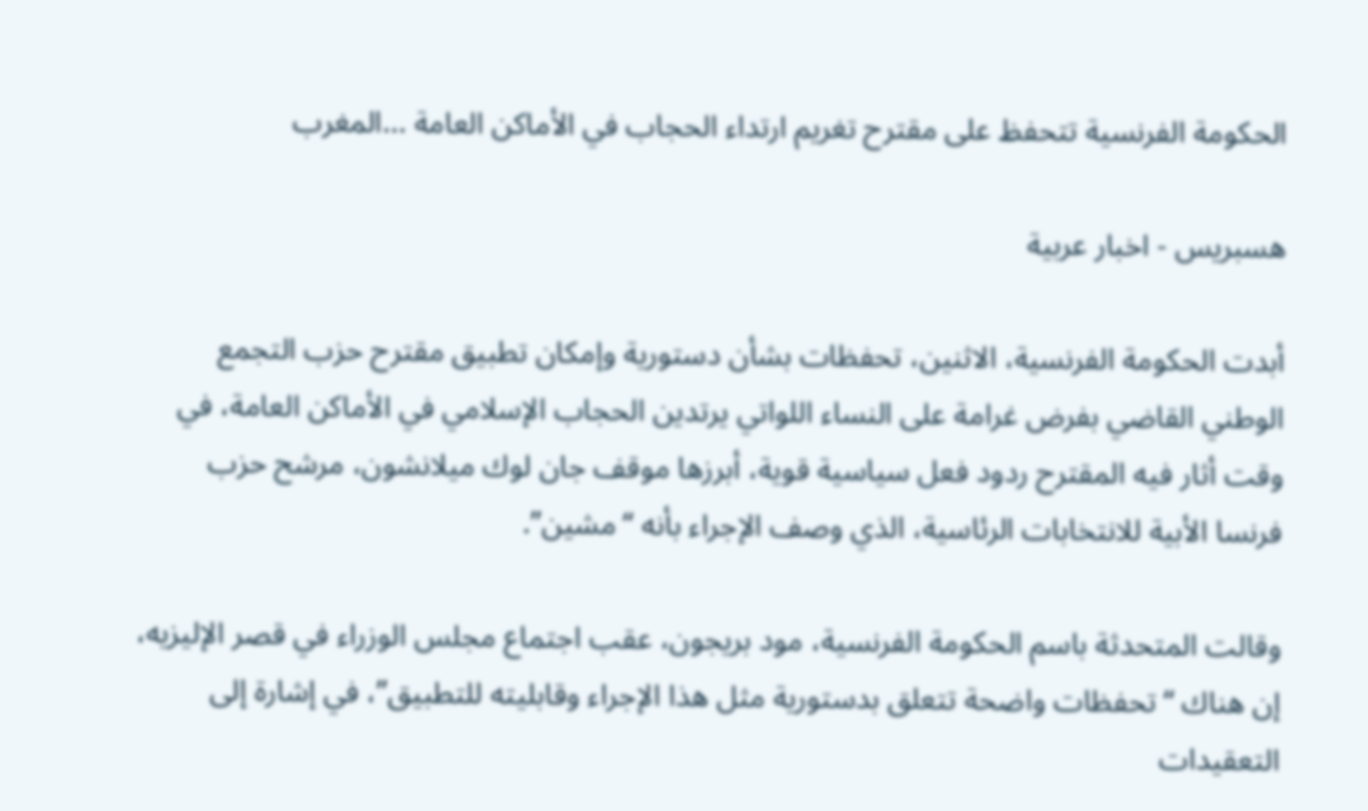الحكومة الفرنسية تتحفظ على مقترح تغريم ارتداء الحجاب في الأماكن العامة ...المغرب

هسبريس - اخبار عربية

أبدت الحكومة الفرنسية، الاثنين، تحفظات بشأن دستورية وإمكان تطبيق مقترح حزب التجمع الوطني القاضي بفرض غرامة على النساء اللواتي يرتدين الحجاب الإسلامي في الأماكن العامة، في وقت أثار فيه المقترح ردود فعل سياسية قوية، أبرزها موقف جان لوك ميلانشون، مرشح حزب فرنسا الأبية للانتخابات الرئاسية، الذي وصف الإجراء بأنه “مشين”.

وقالت المتحدثة باسم الحكومة الفرنسية، مود بريجون، عقب اجتماع مجلس الوزراء في قصر الإليزيه، إن هناك “تحفظات واضحة تتعلق بدستورية مثل هذا الإجراء وقابليته للتطبيق”، في إشارة إلى التعقيدات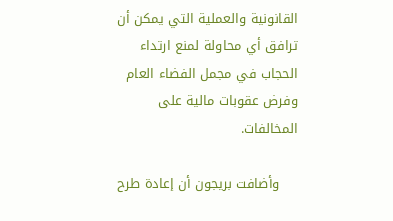القانونية والعملية التي يمكن أن ترافق أي محاولة لمنع ارتداء الحجاب في مجمل الفضاء العام وفرض عقوبات مالية على المخالفات.

    وأضافت بريجون أن إعادة طرح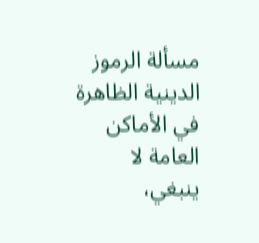مسألة الرموز الدينية الظاهرة في الأماكن العامة لا ينبغي،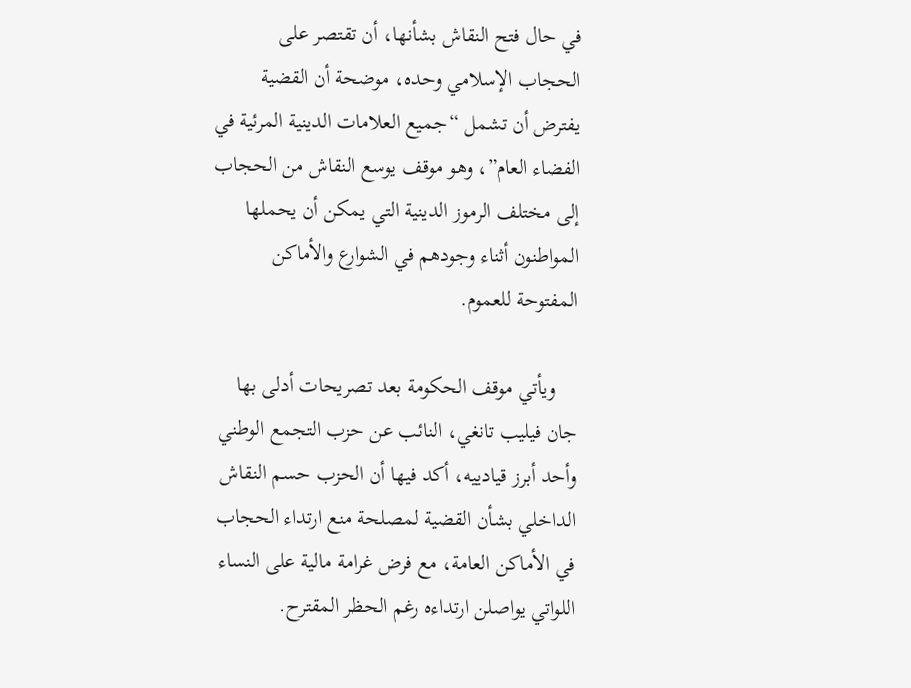في حال فتح النقاش بشأنها، أن تقتصر على الحجاب الإسلامي وحده، موضحة أن القضية يفترض أن تشمل “جميع العلامات الدينية المرئية في الفضاء العام”، وهو موقف يوسع النقاش من الحجاب إلى مختلف الرموز الدينية التي يمكن أن يحملها المواطنون أثناء وجودهم في الشوارع والأماكن المفتوحة للعموم.

    ويأتي موقف الحكومة بعد تصريحات أدلى بها جان فيليب تانغي، النائب عن حزب التجمع الوطني وأحد أبرز قيادييه، أكد فيها أن الحزب حسم النقاش الداخلي بشأن القضية لمصلحة منع ارتداء الحجاب في الأماكن العامة، مع فرض غرامة مالية على النساء اللواتي يواصلن ارتداءه رغم الحظر المقترح.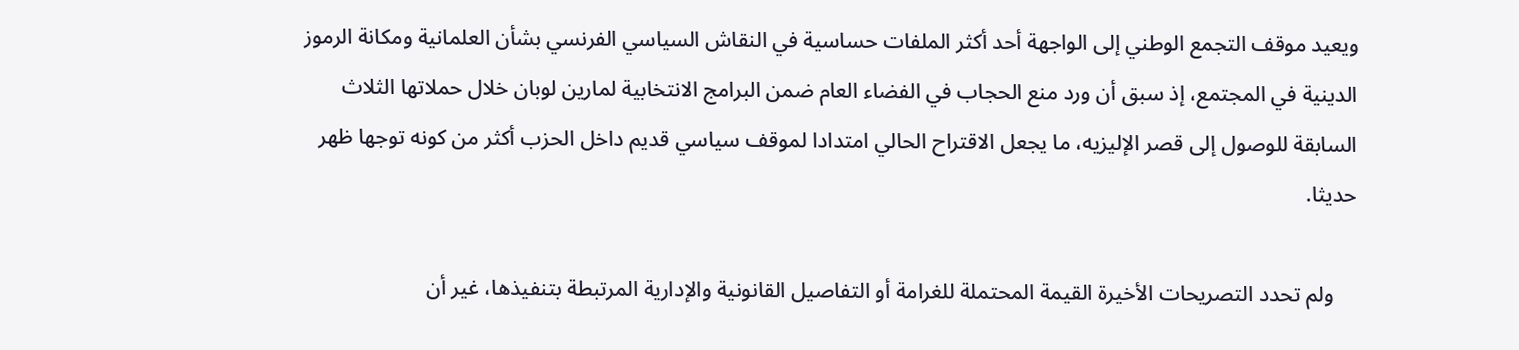ويعيد موقف التجمع الوطني إلى الواجهة أحد أكثر الملفات حساسية في النقاش السياسي الفرنسي بشأن العلمانية ومكانة الرموز الدينية في المجتمع، إذ سبق أن ورد منع الحجاب في الفضاء العام ضمن البرامج الانتخابية لمارين لوبان خلال حملاتها الثلاث السابقة للوصول إلى قصر الإليزيه، ما يجعل الاقتراح الحالي امتدادا لموقف سياسي قديم داخل الحزب أكثر من كونه توجها ظهر حديثا.

    ولم تحدد التصريحات الأخيرة القيمة المحتملة للغرامة أو التفاصيل القانونية والإدارية المرتبطة بتنفيذها، غير أن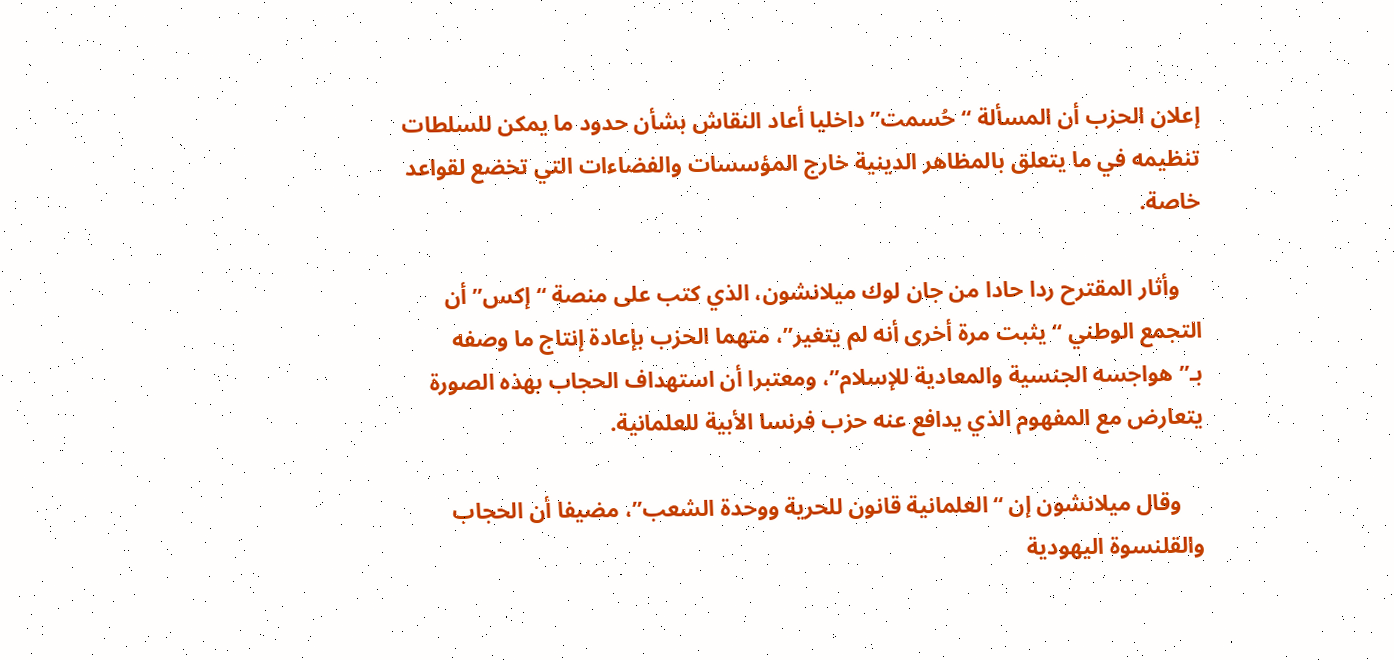إعلان الحزب أن المسألة “حُسمت” داخليا أعاد النقاش بشأن حدود ما يمكن للسلطات تنظيمه في ما يتعلق بالمظاهر الدينية خارج المؤسسات والفضاءات التي تخضع لقواعد خاصة.

    وأثار المقترح ردا حادا من جان لوك ميلانشون، الذي كتب على منصة “إكس” أن التجمع الوطني “يثبت مرة أخرى أنه لم يتغير”، متهما الحزب بإعادة إنتاج ما وصفه بـ”هواجسه الجنسية والمعادية للإسلام”، ومعتبرا أن استهداف الحجاب بهذه الصورة يتعارض مع المفهوم الذي يدافع عنه حزب فرنسا الأبية للعلمانية.

    وقال ميلانشون إن “العلمانية قانون للحرية ووحدة الشعب”، مضيفا أن الحجاب والقلنسوة اليهودية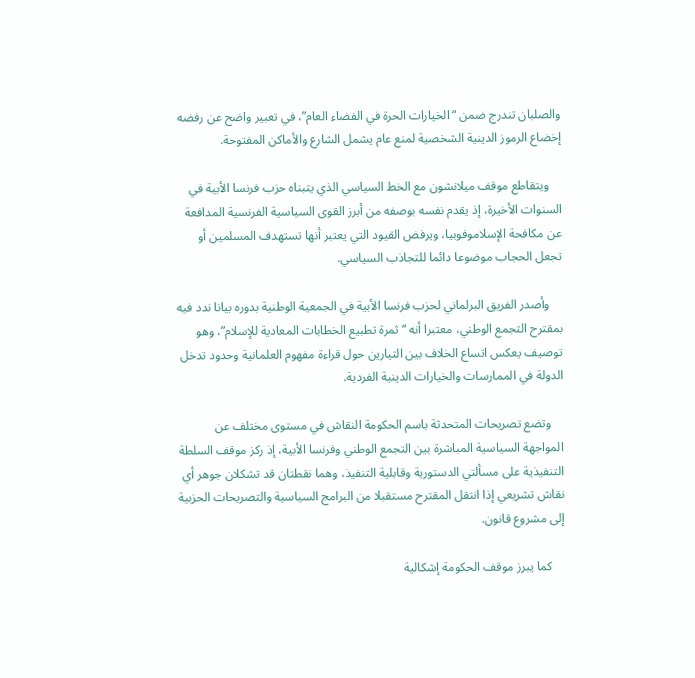والصلبان تندرج ضمن “الخيارات الحرة في الفضاء العام”، في تعبير واضح عن رفضه إخضاع الرموز الدينية الشخصية لمنع عام يشمل الشارع والأماكن المفتوحة.

    ويتقاطع موقف ميلانشون مع الخط السياسي الذي يتبناه حزب فرنسا الأبية في السنوات الأخيرة، إذ يقدم نفسه بوصفه من أبرز القوى السياسية الفرنسية المدافعة عن مكافحة الإسلاموفوبيا، ويرفض القيود التي يعتبر أنها تستهدف المسلمين أو تجعل الحجاب موضوعا دائما للتجاذب السياسي.

    وأصدر الفريق البرلماني لحزب فرنسا الأبية في الجمعية الوطنية بدوره بيانا ندد فيه بمقترح التجمع الوطني، معتبرا أنه “ثمرة تطبيع الخطابات المعادية للإسلام”، وهو توصيف يعكس اتساع الخلاف بين التيارين حول قراءة مفهوم العلمانية وحدود تدخل الدولة في الممارسات والخيارات الدينية الفردية.

    وتضع تصريحات المتحدثة باسم الحكومة النقاش في مستوى مختلف عن المواجهة السياسية المباشرة بين التجمع الوطني وفرنسا الأبية، إذ ركز موقف السلطة التنفيذية على مسألتي الدستورية وقابلية التنفيذ، وهما نقطتان قد تشكلان جوهر أي نقاش تشريعي إذا انتقل المقترح مستقبلا من البرامج السياسية والتصريحات الحزبية إلى مشروع قانون.

    كما يبرز موقف الحكومة إشكالية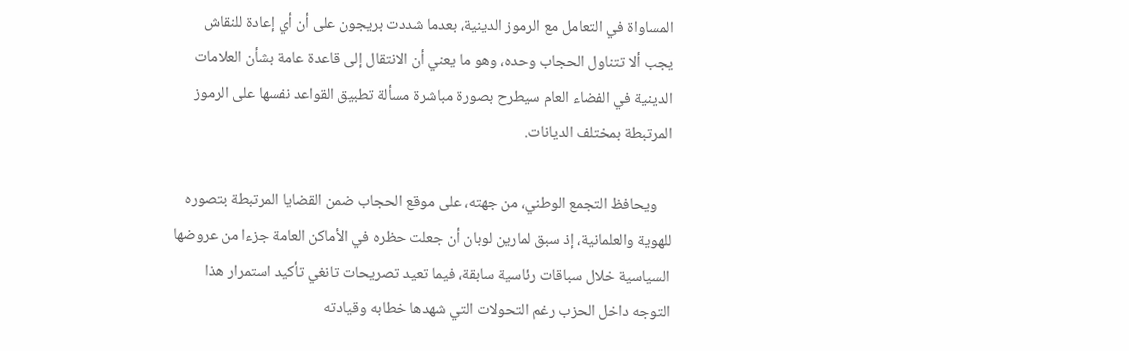المساواة في التعامل مع الرموز الدينية، بعدما شددت بريجون على أن أي إعادة للنقاش يجب ألا تتناول الحجاب وحده، وهو ما يعني أن الانتقال إلى قاعدة عامة بشأن العلامات الدينية في الفضاء العام سيطرح بصورة مباشرة مسألة تطبيق القواعد نفسها على الرموز المرتبطة بمختلف الديانات.

    ويحافظ التجمع الوطني، من جهته، على موقع الحجاب ضمن القضايا المرتبطة بتصوره للهوية والعلمانية، إذ سبق لمارين لوبان أن جعلت حظره في الأماكن العامة جزءا من عروضها السياسية خلال سباقات رئاسية سابقة، فيما تعيد تصريحات تانغي تأكيد استمرار هذا التوجه داخل الحزب رغم التحولات التي شهدها خطابه وقيادته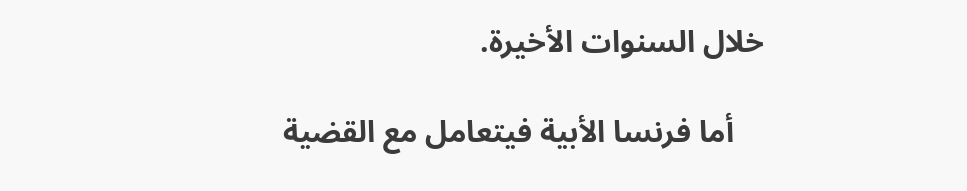خلال السنوات الأخيرة.

    أما فرنسا الأبية فيتعامل مع القضية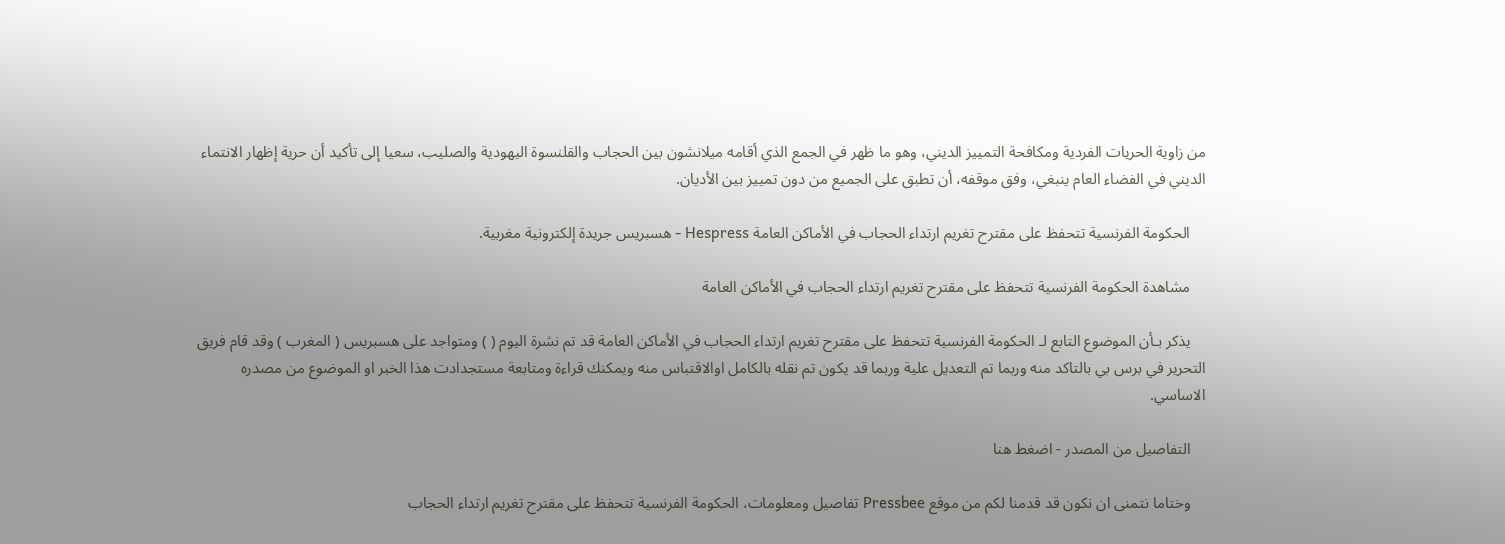من زاوية الحريات الفردية ومكافحة التمييز الديني، وهو ما ظهر في الجمع الذي أقامه ميلانشون بين الحجاب والقلنسوة اليهودية والصليب، سعيا إلى تأكيد أن حرية إظهار الانتماء الديني في الفضاء العام ينبغي، وفق موقفه، أن تطبق على الجميع من دون تمييز بين الأديان.

    الحكومة الفرنسية تتحفظ على مقترح تغريم ارتداء الحجاب في الأماكن العامة Hespress - هسبريس جريدة إلكترونية مغربية.

    مشاهدة الحكومة الفرنسية تتحفظ على مقترح تغريم ارتداء الحجاب في الأماكن العامة

    يذكر بـأن الموضوع التابع لـ الحكومة الفرنسية تتحفظ على مقترح تغريم ارتداء الحجاب في الأماكن العامة قد تم نشرة اليوم ( ) ومتواجد على هسبريس ( المغرب ) وقد قام فريق التحرير في برس بي بالتاكد منه وربما تم التعديل علية وربما قد يكون تم نقله بالكامل اوالاقتباس منه ويمكنك قراءة ومتابعة مستجدادت هذا الخبر او الموضوع من مصدره الاساسي.

    التفاصيل من المصدر - اضغط هنا

    وختاما نتمنى ان نكون قد قدمنا لكم من موقع Pressbee تفاصيل ومعلومات، الحكومة الفرنسية تتحفظ على مقترح تغريم ارتداء الحجاب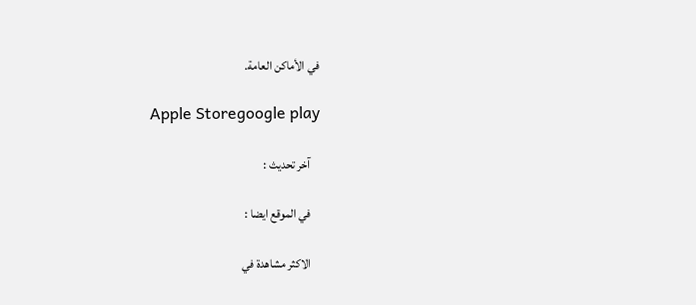في الأماكن العامة.

    Apple Storegoogle play

    آخر تحديث :

    في الموقع ايضا :

    الاكثر مشاهدة في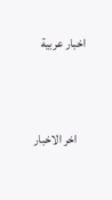اخبار عربية


    اخر الاخبار